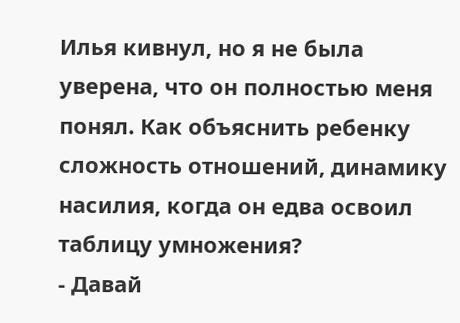Илья кивнул, но я не была уверена, что он полностью меня понял. Как объяснить ребенку сложность отношений, динамику насилия, когда он едва освоил таблицу умножения?
- Давай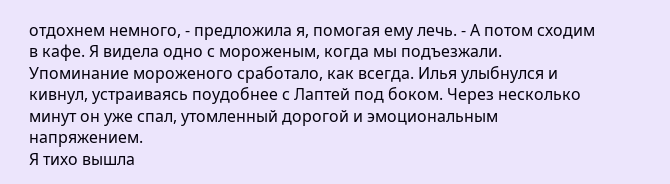отдохнем немного, - предложила я, помогая ему лечь. - А потом сходим в кафе. Я видела одно с мороженым, когда мы подъезжали.
Упоминание мороженого сработало, как всегда. Илья улыбнулся и кивнул, устраиваясь поудобнее с Лаптей под боком. Через несколько минут он уже спал, утомленный дорогой и эмоциональным напряжением.
Я тихо вышла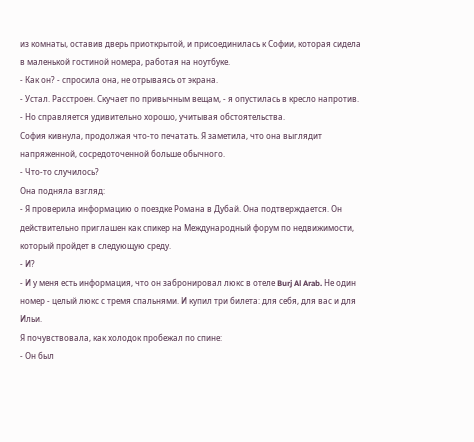из комнаты, оставив дверь приоткрытой, и присоединилась к Софии, которая сидела в маленькой гостиной номера, работая на ноутбуке.
- Как он? - спросила она, не отрываясь от экрана.
- Устал. Расстроен. Скучает по привычным вещам, - я опустилась в кресло напротив. - Но справляется удивительно хорошо, учитывая обстоятельства.
София кивнула, продолжая что-то печатать. Я заметила, что она выглядит напряженной, сосредоточенной больше обычного.
- Что-то случилось?
Она подняла взгляд:
- Я проверила информацию о поездке Романа в Дубай. Она подтверждается. Он действительно приглашен как спикер на Международный форум по недвижимости, который пройдет в следующую среду.
- И?
- И у меня есть информация, что он забронировал люкс в отеле Burj Al Arab. Не один номер - целый люкс с тремя спальнями. И купил три билета: для себя, для вас и для Ильи.
Я почувствовала, как холодок пробежал по спине:
- Он был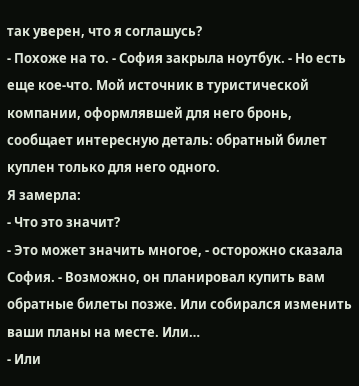так уверен, что я соглашусь?
- Похоже на то. - София закрыла ноутбук. - Но есть еще кое-что. Мой источник в туристической компании, оформлявшей для него бронь, сообщает интересную деталь: обратный билет куплен только для него одного.
Я замерла:
- Что это значит?
- Это может значить многое, - осторожно сказала София. - Возможно, он планировал купить вам обратные билеты позже. Или собирался изменить ваши планы на месте. Или…
- Или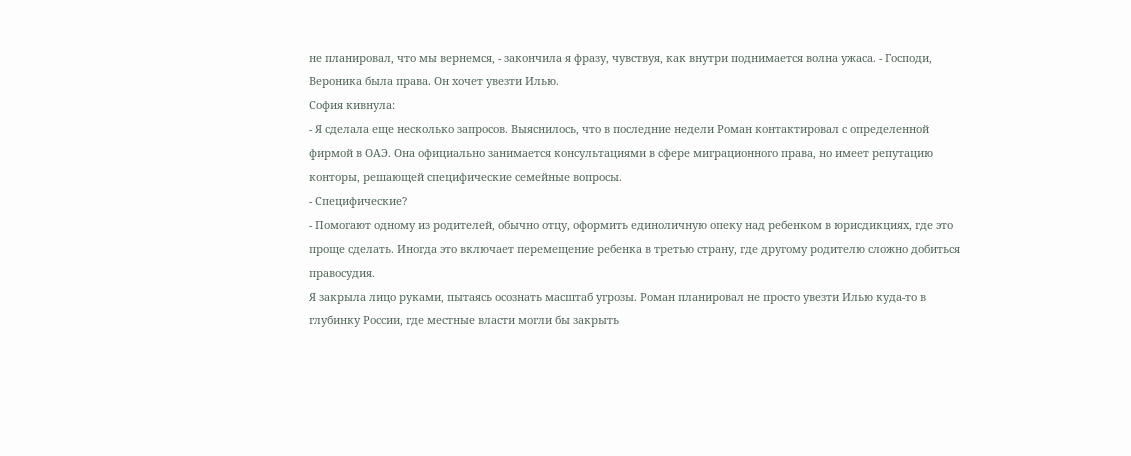не планировал, что мы вернемся, - закончила я фразу, чувствуя, как внутри поднимается волна ужаса. - Господи, Вероника была права. Он хочет увезти Илью.
София кивнула:
- Я сделала еще несколько запросов. Выяснилось, что в последние недели Роман контактировал с определенной фирмой в ОАЭ. Она официально занимается консультациями в сфере миграционного права, но имеет репутацию конторы, решающей специфические семейные вопросы.
- Специфические?
- Помогают одному из родителей, обычно отцу, оформить единоличную опеку над ребенком в юрисдикциях, где это проще сделать. Иногда это включает перемещение ребенка в третью страну, где другому родителю сложно добиться правосудия.
Я закрыла лицо руками, пытаясь осознать масштаб угрозы. Роман планировал не просто увезти Илью куда-то в глубинку России, где местные власти могли бы закрыть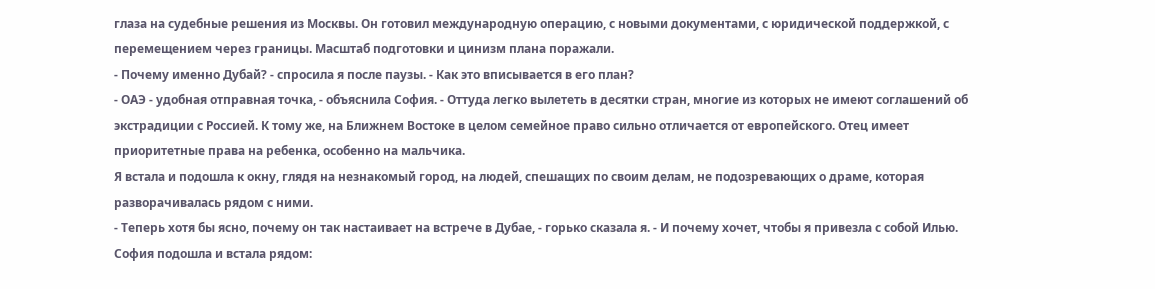глаза на судебные решения из Москвы. Он готовил международную операцию, с новыми документами, с юридической поддержкой, с перемещением через границы. Масштаб подготовки и цинизм плана поражали.
- Почему именно Дубай? - спросила я после паузы. - Как это вписывается в его план?
- ОАЭ - удобная отправная точка, - объяснила София. - Оттуда легко вылететь в десятки стран, многие из которых не имеют соглашений об экстрадиции с Россией. К тому же, на Ближнем Востоке в целом семейное право сильно отличается от европейского. Отец имеет приоритетные права на ребенка, особенно на мальчика.
Я встала и подошла к окну, глядя на незнакомый город, на людей, спешащих по своим делам, не подозревающих о драме, которая разворачивалась рядом с ними.
- Теперь хотя бы ясно, почему он так настаивает на встрече в Дубае, - горько сказала я. - И почему хочет, чтобы я привезла с собой Илью.
София подошла и встала рядом: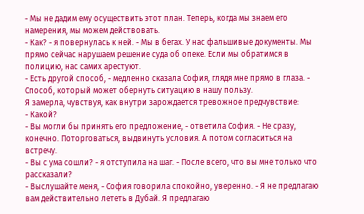- Мы не дадим ему осуществить этот план. Теперь, когда мы знаем его намерения, мы можем действовать.
- Как? - я повернулась к ней. - Мы в бегах. У нас фальшивые документы. Мы прямо сейчас нарушаем решение суда об опеке. Если мы обратимся в полицию, нас самих арестуют.
- Есть другой способ, - медленно сказала София, глядя мне прямо в глаза. - Способ, который может обернуть ситуацию в нашу пользу.
Я замерла, чувствуя, как внутри зарождается тревожное предчувствие:
- Какой?
- Вы могли бы принять его предложение, - ответила София. - Не сразу, конечно. Поторговаться, выдвинуть условия. А потом согласиться на встречу.
- Вы с ума сошли? - я отступила на шаг. - После всего, что вы мне только что рассказали?
- Выслушайте меня, - София говорила спокойно, уверенно. - Я не предлагаю вам действительно лететь в Дубай. Я предлагаю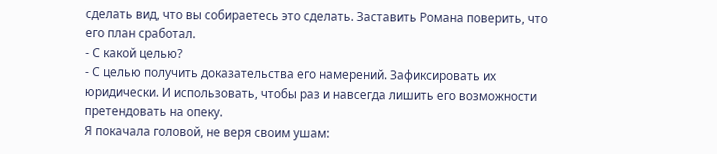сделать вид, что вы собираетесь это сделать. Заставить Романа поверить, что его план сработал.
- С какой целью?
- С целью получить доказательства его намерений. Зафиксировать их юридически. И использовать, чтобы раз и навсегда лишить его возможности претендовать на опеку.
Я покачала головой, не веря своим ушам: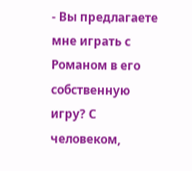- Вы предлагаете мне играть с Романом в его собственную игру? С человеком,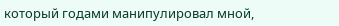который годами манипулировал мной,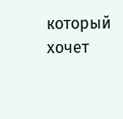который хочет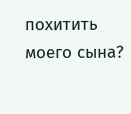похитить моего сына?